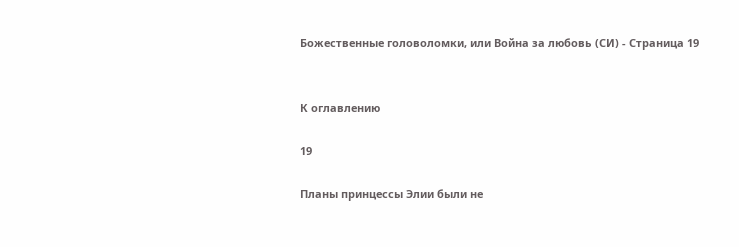Божественные головоломки, или Война за любовь (СИ) - Страница 19


К оглавлению

19

Планы принцессы Элии были не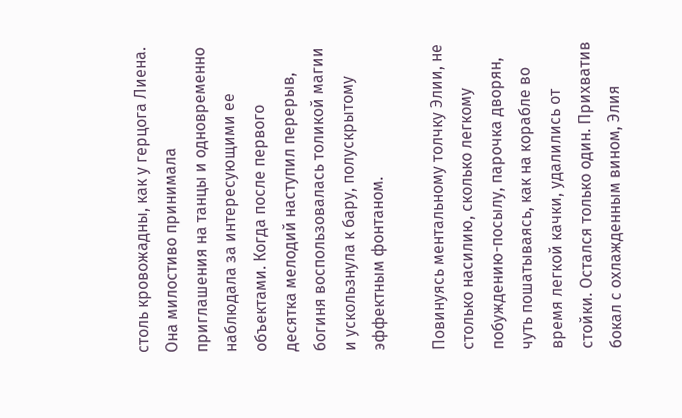столь кровожадны, как у герцога Лиена. Она милостиво принимала приглашения на танцы и одновременно наблюдала за интересующими ее объектами. Когда после первого десятка мелодий наступил перерыв, богиня воспользовалась толикой магии и ускользнула к бару, полускрытому эффектным фонтаном.

Повинуясь ментальному толчку Элии, не столько насилию, сколько легкому побуждению-посылу, парочка дворян, чуть пошатываясь, как на корабле во время легкой качки, удалились от стойки. Остался только один. Прихватив бокал с охлажденным вином, Элия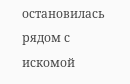остановилась рядом с искомой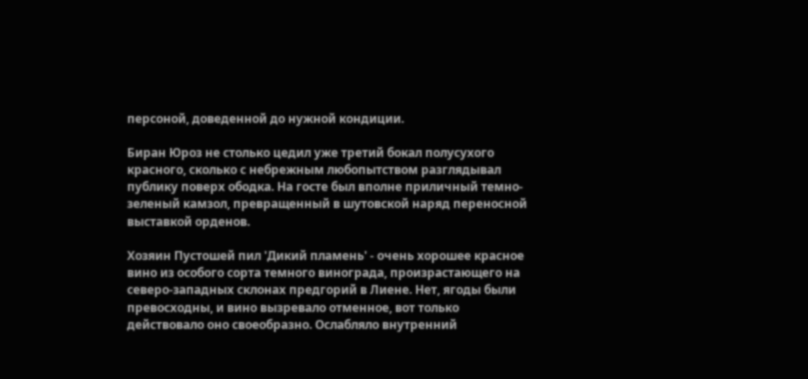персоной, доведенной до нужной кондиции.

Биран Юроз не столько цедил уже третий бокал полусухого красного, сколько с небрежным любопытством разглядывал публику поверх ободка. На госте был вполне приличный темно-зеленый камзол, превращенный в шутовской наряд переносной выставкой орденов.

Хозяин Пустошей пил 'Дикий пламень' - очень хорошее красное вино из особого сорта темного винограда, произрастающего на северо-западных склонах предгорий в Лиене. Нет, ягоды были превосходны, и вино вызревало отменное, вот только действовало оно своеобразно. Ослабляло внутренний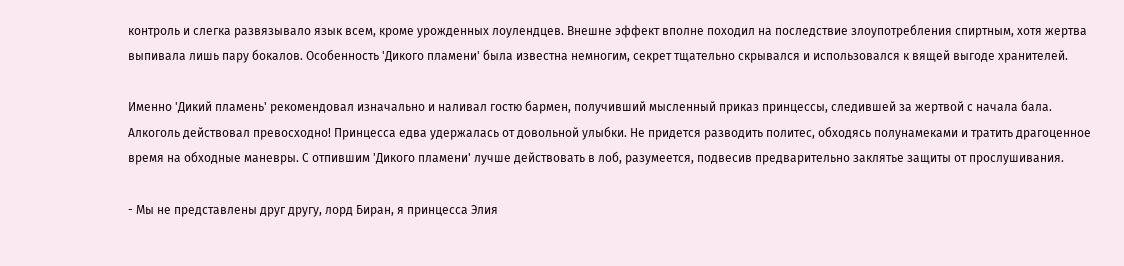контроль и слегка развязывало язык всем, кроме урожденных лоулендцев. Внешне эффект вполне походил на последствие злоупотребления спиртным, хотя жертва выпивала лишь пару бокалов. Особенность 'Дикого пламени' была известна немногим, секрет тщательно скрывался и использовался к вящей выгоде хранителей.

Именно 'Дикий пламень' рекомендовал изначально и наливал гостю бармен, получивший мысленный приказ принцессы, следившей за жертвой с начала бала. Алкоголь действовал превосходно! Принцесса едва удержалась от довольной улыбки. Не придется разводить политес, обходясь полунамеками и тратить драгоценное время на обходные маневры. С отпившим 'Дикого пламени' лучше действовать в лоб, разумеется, подвесив предварительно заклятье защиты от прослушивания.

- Мы не представлены друг другу, лорд Биран, я принцесса Элия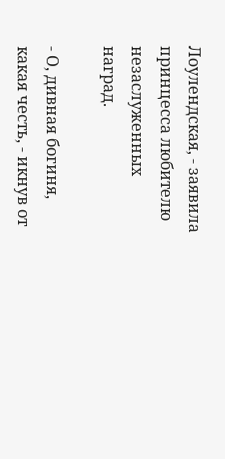Лоулендская, - заявила принцесса любителю незаслуженных наград.

- О, дивная богиня, какая честь, - икнув от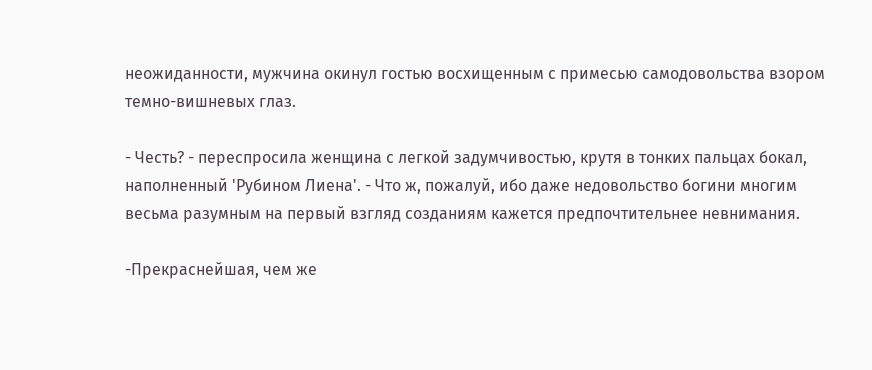неожиданности, мужчина окинул гостью восхищенным с примесью самодовольства взором темно-вишневых глаз.

- Честь? - переспросила женщина с легкой задумчивостью, крутя в тонких пальцах бокал, наполненный 'Рубином Лиена'. - Что ж, пожалуй, ибо даже недовольство богини многим весьма разумным на первый взгляд созданиям кажется предпочтительнее невнимания.

-Прекраснейшая, чем же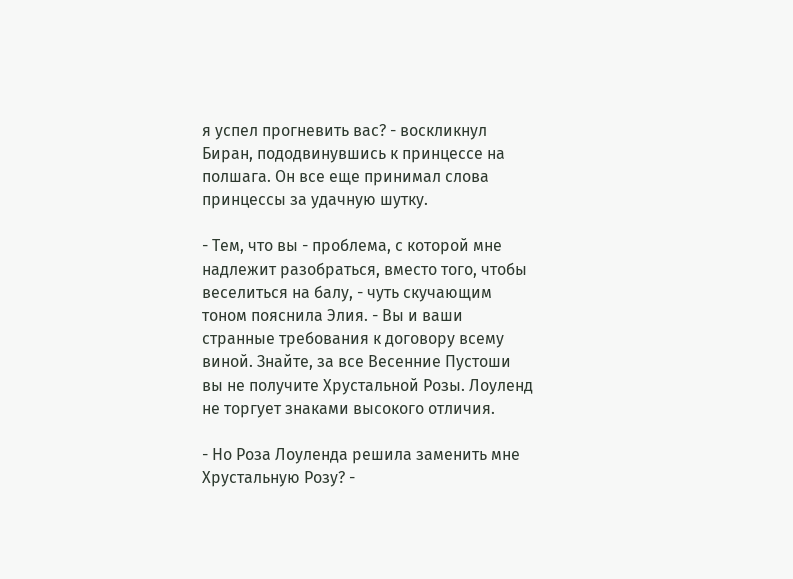я успел прогневить вас? - воскликнул Биран, пододвинувшись к принцессе на полшага. Он все еще принимал слова принцессы за удачную шутку.

- Тем, что вы - проблема, с которой мне надлежит разобраться, вместо того, чтобы веселиться на балу, - чуть скучающим тоном пояснила Элия. - Вы и ваши странные требования к договору всему виной. Знайте, за все Весенние Пустоши вы не получите Хрустальной Розы. Лоуленд не торгует знаками высокого отличия.

- Но Роза Лоуленда решила заменить мне Хрустальную Розу? -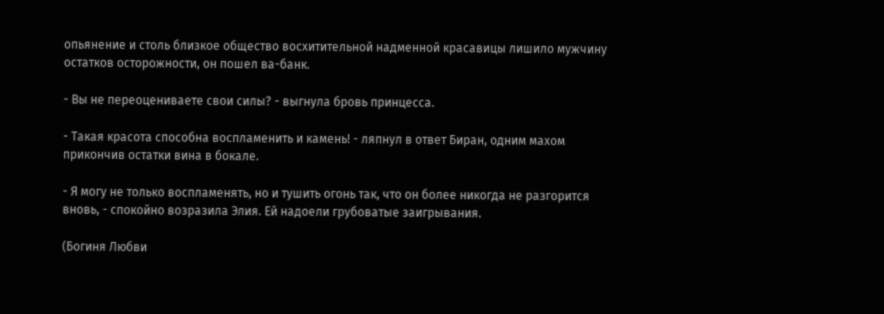опьянение и столь близкое общество восхитительной надменной красавицы лишило мужчину остатков осторожности, он пошел ва-банк.

- Вы не переоцениваете свои силы? - выгнула бровь принцесса.

- Такая красота способна воспламенить и камень! - ляпнул в ответ Биран, одним махом прикончив остатки вина в бокале.

- Я могу не только воспламенять, но и тушить огонь так, что он более никогда не разгорится вновь, - спокойно возразила Элия. Ей надоели грубоватые заигрывания.

(Богиня Любви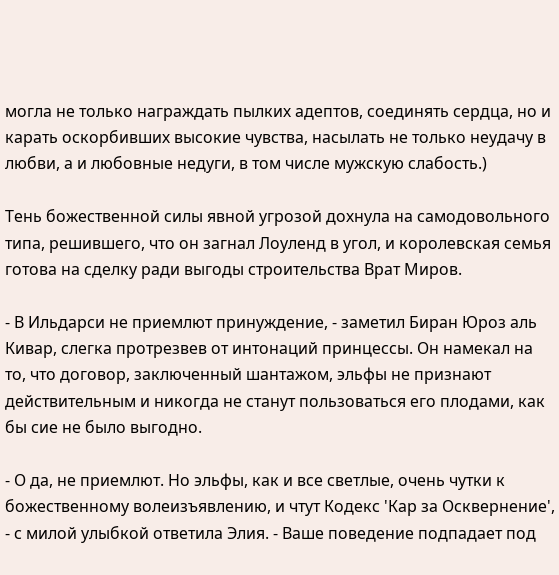могла не только награждать пылких адептов, соединять сердца, но и карать оскорбивших высокие чувства, насылать не только неудачу в любви, а и любовные недуги, в том числе мужскую слабость.)

Тень божественной силы явной угрозой дохнула на самодовольного типа, решившего, что он загнал Лоуленд в угол, и королевская семья готова на сделку ради выгоды строительства Врат Миров.

- В Ильдарси не приемлют принуждение, - заметил Биран Юроз аль Кивар, слегка протрезвев от интонаций принцессы. Он намекал на то, что договор, заключенный шантажом, эльфы не признают действительным и никогда не станут пользоваться его плодами, как бы сие не было выгодно.

- О да, не приемлют. Но эльфы, как и все светлые, очень чутки к божественному волеизъявлению, и чтут Кодекс 'Кар за Осквернение', - с милой улыбкой ответила Элия. - Ваше поведение подпадает под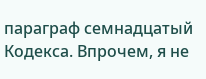параграф семнадцатый Кодекса. Впрочем, я не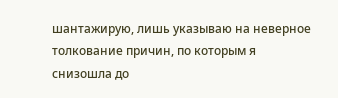шантажирую, лишь указываю на неверное толкование причин, по которым я снизошла до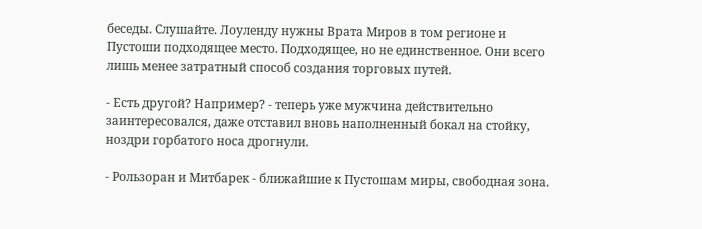беседы. Слушайте. Лоуленду нужны Врата Миров в том регионе и Пустоши подходящее место. Подходящее, но не единственное. Они всего лишь менее затратный способ создания торговых путей.

- Есть другой? Например? - теперь уже мужчина действительно заинтересовался, даже отставил вновь наполненный бокал на стойку, ноздри горбатого носа дрогнули.

- Рользоран и Митбарек - ближайшие к Пустошам миры, свободная зона.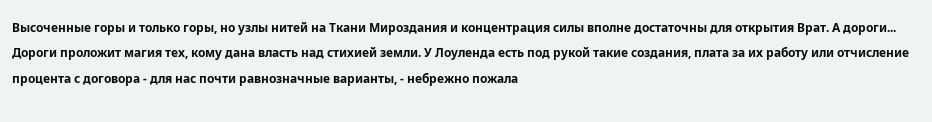Высоченные горы и только горы, но узлы нитей на Ткани Мироздания и концентрация силы вполне достаточны для открытия Врат. А дороги... Дороги проложит магия тех, кому дана власть над стихией земли. У Лоуленда есть под рукой такие создания, плата за их работу или отчисление процента с договора - для нас почти равнозначные варианты, - небрежно пожала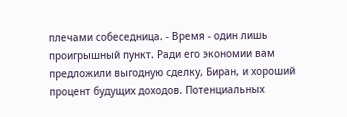плечами собеседница. - Время - один лишь проигрышный пункт. Ради его экономии вам предложили выгодную сделку, Биран, и хороший процент будущих доходов. Потенциальных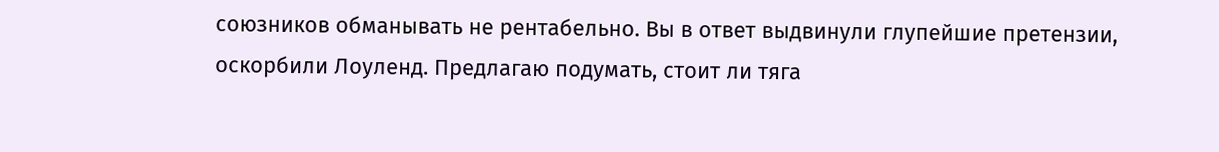союзников обманывать не рентабельно. Вы в ответ выдвинули глупейшие претензии, оскорбили Лоуленд. Предлагаю подумать, стоит ли тяга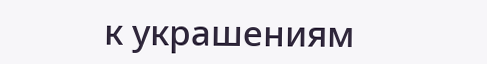к украшениям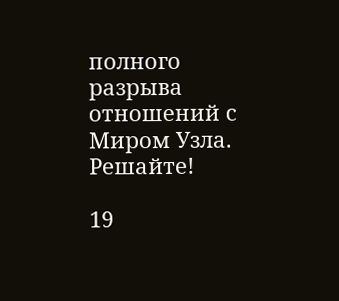полного разрыва отношений с Миром Узла. Решайте!

19